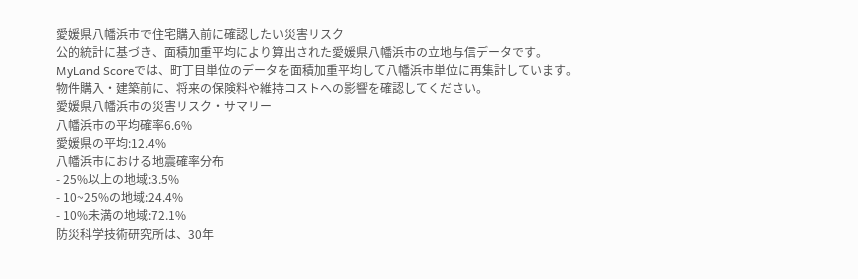愛媛県八幡浜市で住宅購入前に確認したい災害リスク
公的統計に基づき、面積加重平均により算出された愛媛県八幡浜市の立地与信データです。
MyLand Scoreでは、町丁目単位のデータを面積加重平均して八幡浜市単位に再集計しています。
物件購入・建築前に、将来の保険料や維持コストへの影響を確認してください。
愛媛県八幡浜市の災害リスク・サマリー
八幡浜市の平均確率6.6%
愛媛県の平均:12.4%
八幡浜市における地震確率分布
- 25%以上の地域:3.5%
- 10~25%の地域:24.4%
- 10%未満の地域:72.1%
防災科学技術研究所は、30年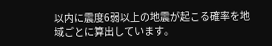以内に震度6弱以上の地震が起こる確率を地域ごとに算出しています。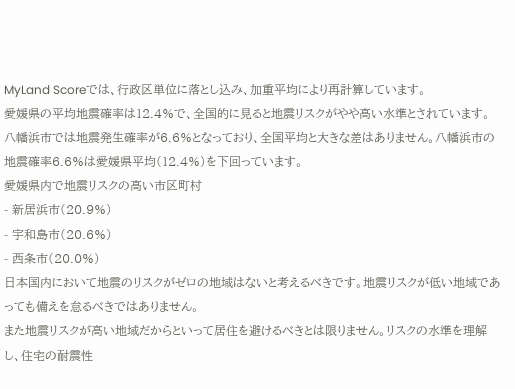MyLand Scoreでは、行政区単位に落とし込み、加重平均により再計算しています。
愛媛県の平均地震確率は12.4%で、全国的に見ると地震リスクがやや高い水準とされています。
八幡浜市では地震発生確率が6.6%となっており、全国平均と大きな差はありません。八幡浜市の地震確率6.6%は愛媛県平均(12.4%)を下回っています。
愛媛県内で地震リスクの高い市区町村
- 新居浜市(20.9%)
- 宇和島市(20.6%)
- 西条市(20.0%)
日本国内において地震のリスクがゼロの地域はないと考えるべきです。地震リスクが低い地域であっても備えを怠るべきではありません。
また地震リスクが高い地域だからといって居住を避けるべきとは限りません。リスクの水準を理解し、住宅の耐震性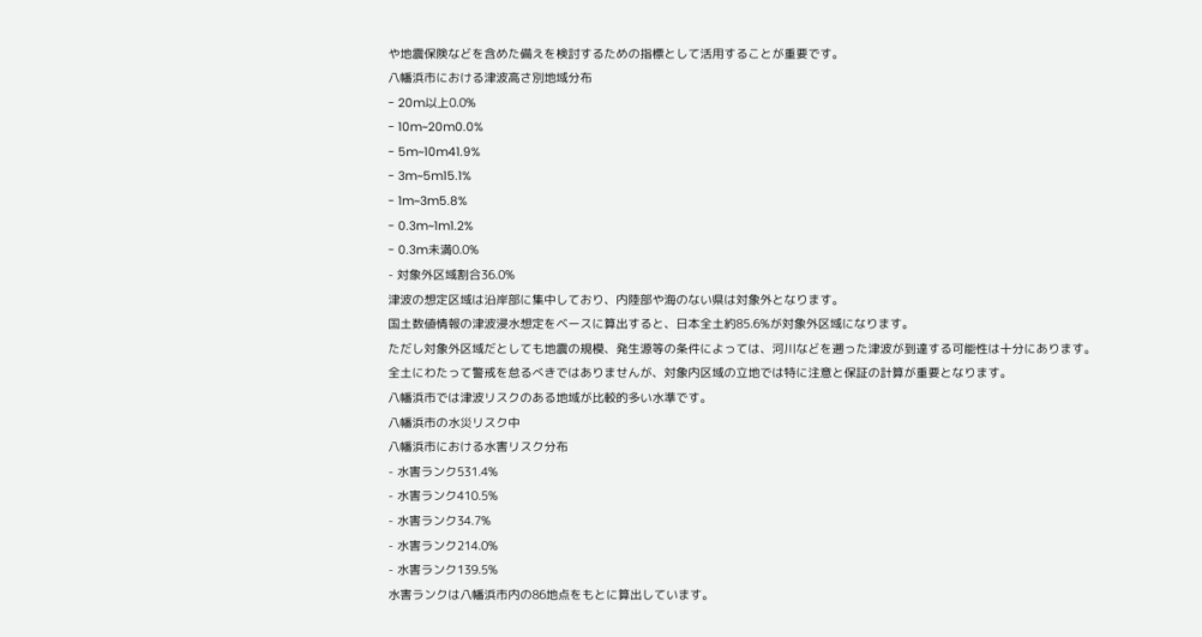や地震保険などを含めた備えを検討するための指標として活用することが重要です。
八幡浜市における津波高さ別地域分布
- 20m以上0.0%
- 10m~20m0.0%
- 5m~10m41.9%
- 3m~5m15.1%
- 1m~3m5.8%
- 0.3m~1m1.2%
- 0.3m未満0.0%
- 対象外区域割合36.0%
津波の想定区域は沿岸部に集中しており、内陸部や海のない県は対象外となります。
国土数値情報の津波浸水想定をベースに算出すると、日本全土約85.6%が対象外区域になります。
ただし対象外区域だとしても地震の規模、発生源等の条件によっては、河川などを遡った津波が到達する可能性は十分にあります。
全土にわたって警戒を怠るべきではありませんが、対象内区域の立地では特に注意と保証の計算が重要となります。
八幡浜市では津波リスクのある地域が比較的多い水準です。
八幡浜市の水災リスク中
八幡浜市における水害リスク分布
- 水害ランク531.4%
- 水害ランク410.5%
- 水害ランク34.7%
- 水害ランク214.0%
- 水害ランク139.5%
水害ランクは八幡浜市内の86地点をもとに算出しています。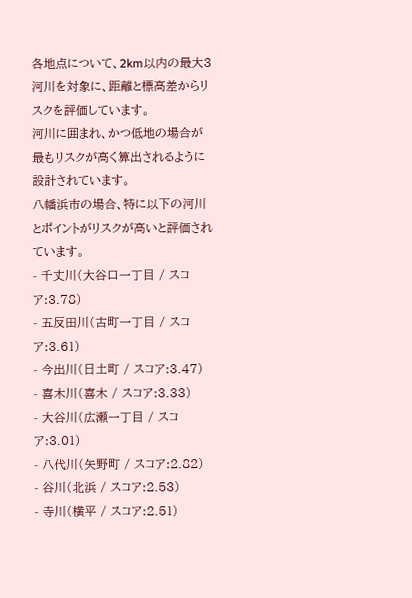各地点について、2km以内の最大3河川を対象に、距離と標高差からリスクを評価しています。
河川に囲まれ、かつ低地の場合が最もリスクが高く算出されるように設計されています。
八幡浜市の場合、特に以下の河川とポイントがリスクが高いと評価されています。
- 千丈川(大谷口一丁目 / スコア:3.78)
- 五反田川(古町一丁目 / スコア:3.61)
- 今出川(日土町 / スコア:3.47)
- 喜木川(喜木 / スコア:3.33)
- 大谷川(広瀬一丁目 / スコア:3.01)
- 八代川(矢野町 / スコア:2.82)
- 谷川(北浜 / スコア:2.53)
- 寺川(横平 / スコア:2.51)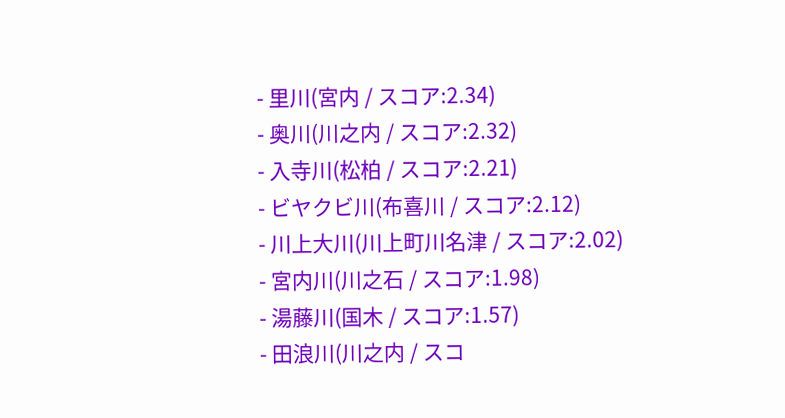- 里川(宮内 / スコア:2.34)
- 奥川(川之内 / スコア:2.32)
- 入寺川(松柏 / スコア:2.21)
- ビヤクビ川(布喜川 / スコア:2.12)
- 川上大川(川上町川名津 / スコア:2.02)
- 宮内川(川之石 / スコア:1.98)
- 湯藤川(国木 / スコア:1.57)
- 田浪川(川之内 / スコ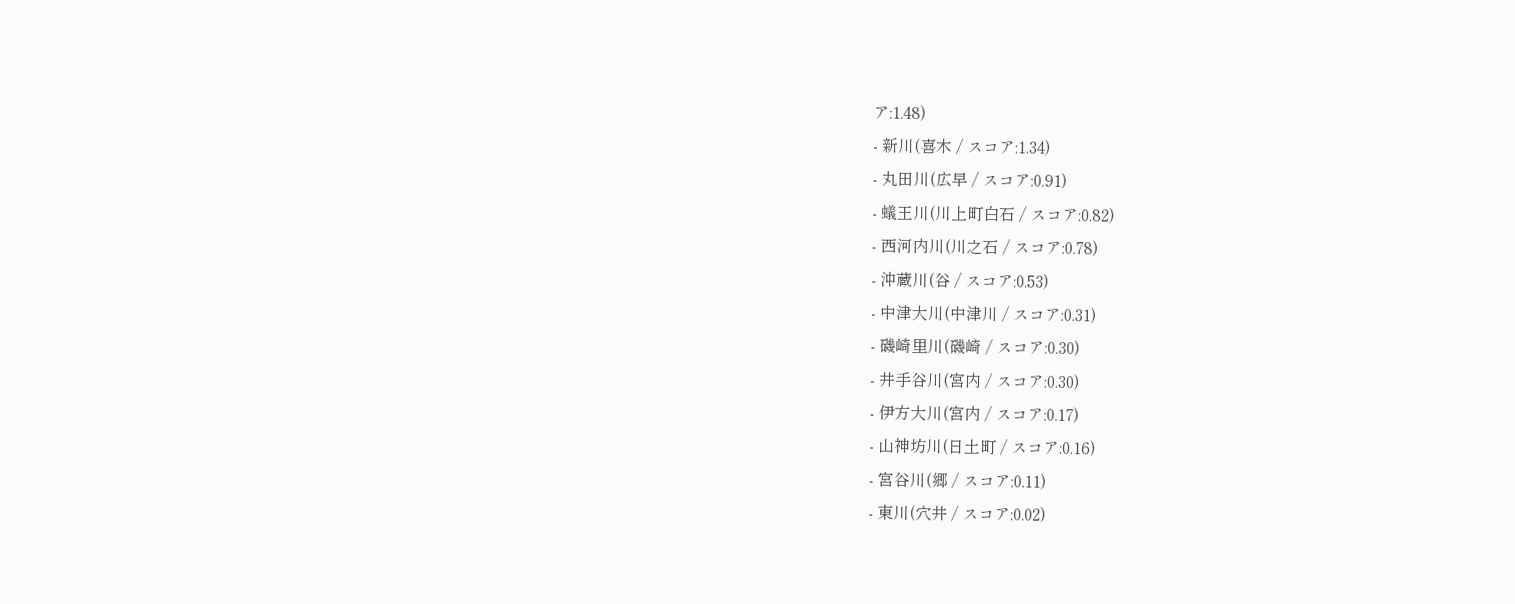ア:1.48)
- 新川(喜木 / スコア:1.34)
- 丸田川(広早 / スコア:0.91)
- 蟻王川(川上町白石 / スコア:0.82)
- 西河内川(川之石 / スコア:0.78)
- 沖蔵川(谷 / スコア:0.53)
- 中津大川(中津川 / スコア:0.31)
- 磯崎里川(磯崎 / スコア:0.30)
- 井手谷川(宮内 / スコア:0.30)
- 伊方大川(宮内 / スコア:0.17)
- 山神坊川(日土町 / スコア:0.16)
- 宮谷川(郷 / スコア:0.11)
- 東川(穴井 / スコア:0.02)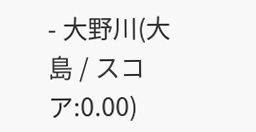- 大野川(大島 / スコア:0.00)